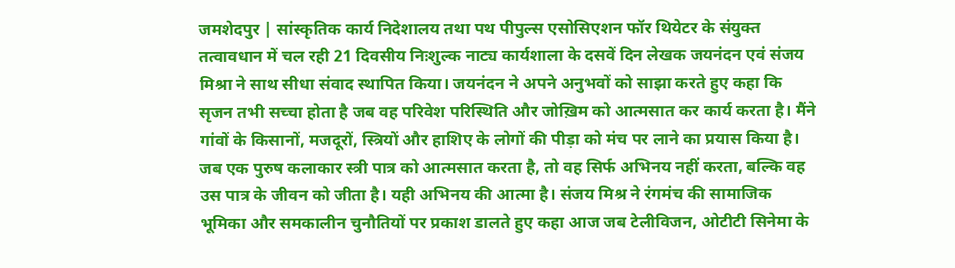जमशेदपुर | सांस्कृतिक कार्य निदेशालय तथा पथ पीपुल्स एसोसिएशन फॉर थियेटर के संयुक्त तत्वावधान में चल रही 21 दिवसीय निःशुल्क नाट्य कार्यशाला के दसवें दिन लेखक जयनंदन एवं संजय मिश्रा ने साथ सीधा संवाद स्थापित किया। जयनंदन ने अपने अनुभवों को साझा करते हुए कहा कि सृजन तभी सच्चा होता है जब वह परिवेश परिस्थिति और जोख़िम को आत्मसात कर कार्य करता है। मैंने गांवों के किसानों, मजदूरों, स्त्रियों और हाशिए के लोगों की पीड़ा को मंच पर लाने का प्रयास किया है। जब एक पुरुष कलाकार स्त्री पात्र को आत्मसात करता है, तो वह सिर्फ अभिनय नहीं करता, बल्कि वह उस पात्र के जीवन को जीता है। यही अभिनय की आत्मा है। संजय मिश्र ने रंगमंच की सामाजिक भूमिका और समकालीन चुनौतियों पर प्रकाश डालते हुए कहा आज जब टेलीविजन, ओटीटी सिनेमा के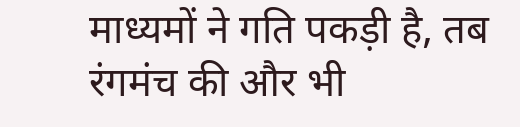माध्यमों ने गति पकड़ी है, तब रंगमंच की और भी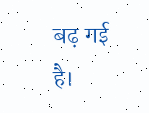बढ़ गई है।